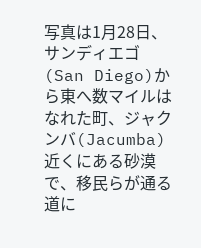写真は1月28日、サンディエゴ(San Diego)から東へ数マイルはなれた町、ジャクンバ(Jacumba)近くにある砂漠で、移民らが通る道に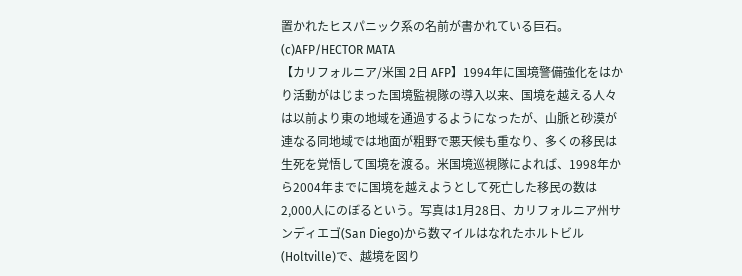置かれたヒスパニック系の名前が書かれている巨石。(c)AFP/HECTOR MATA
【カリフォルニア/米国 2日 AFP】1994年に国境警備強化をはかり活動がはじまった国境監視隊の導入以来、国境を越える人々は以前より東の地域を通過するようになったが、山脈と砂漠が連なる同地域では地面が粗野で悪天候も重なり、多くの移民は生死を覚悟して国境を渡る。米国境巡視隊によれば、1998年から2004年までに国境を越えようとして死亡した移民の数は2,000人にのぼるという。写真は1月28日、カリフォルニア州サンディエゴ(San Diego)から数マイルはなれたホルトビル(Holtville)で、越境を図り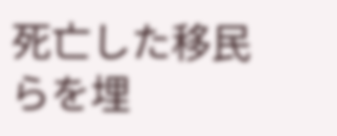死亡した移民らを埋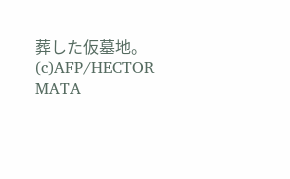葬した仮墓地。(c)AFP/HECTOR MATA